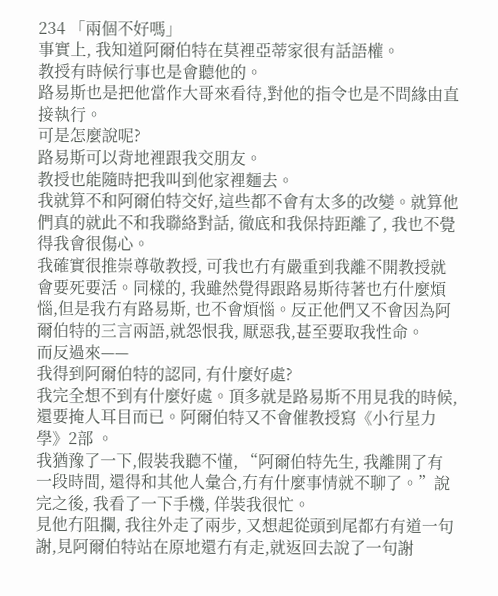234 「兩個不好嗎」
事實上, 我知道阿爾伯特在莫裡亞蒂家很有話語權。
教授有時候行事也是會聽他的。
路易斯也是把他當作大哥來看待,對他的指令也是不問緣由直接執行。
可是怎麼說呢?
路易斯可以背地裡跟我交朋友。
教授也能隨時把我叫到他家裡麵去。
我就算不和阿爾伯特交好,這些都不會有太多的改變。就算他們真的就此不和我聯絡對話, 徹底和我保持距離了, 我也不覺得我會很傷心。
我確實很推崇尊敬教授, 可我也冇有嚴重到我離不開教授就會要死要活。同樣的, 我雖然覺得跟路易斯待著也冇什麼煩惱,但是我冇有路易斯, 也不會煩惱。反正他們又不會因為阿爾伯特的三言兩語,就怨恨我, 厭惡我,甚至要取我性命。
而反過來——
我得到阿爾伯特的認同, 有什麼好處?
我完全想不到有什麼好處。頂多就是路易斯不用見我的時候,還要掩人耳目而已。阿爾伯特又不會催教授寫《小行星力學》2部 。
我猶豫了一下,假裝我聽不懂, “阿爾伯特先生, 我離開了有一段時間, 還得和其他人彙合,冇有什麼事情就不聊了。”說完之後, 我看了一下手機, 佯裝我很忙。
見他冇阻攔, 我往外走了兩步, 又想起從頭到尾都冇有道一句謝,見阿爾伯特站在原地還冇有走,就返回去說了一句謝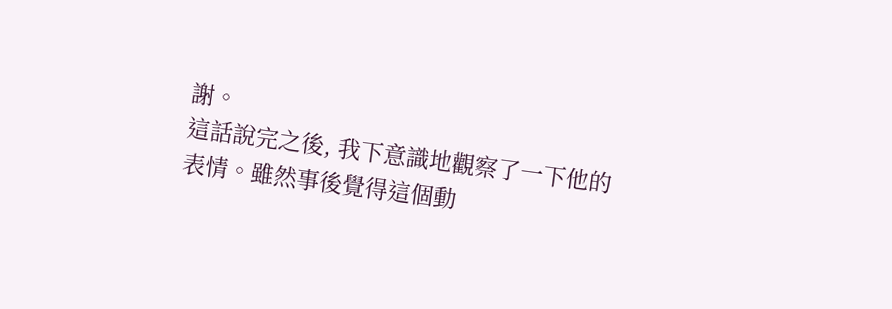謝。
這話說完之後, 我下意識地觀察了一下他的表情。雖然事後覺得這個動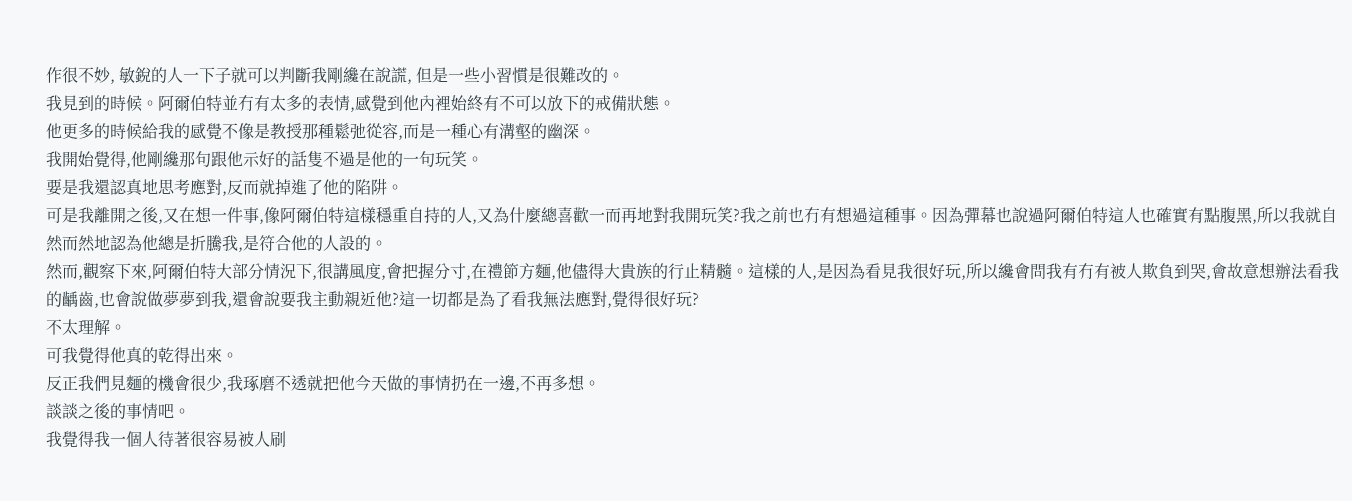作很不妙, 敏銳的人一下子就可以判斷我剛纔在說謊, 但是一些小習慣是很難改的。
我見到的時候。阿爾伯特並冇有太多的表情,感覺到他內裡始終有不可以放下的戒備狀態。
他更多的時候給我的感覺不像是教授那種鬆弛從容,而是一種心有溝壑的幽深。
我開始覺得,他剛纔那句跟他示好的話隻不過是他的一句玩笑。
要是我還認真地思考應對,反而就掉進了他的陷阱。
可是我離開之後,又在想一件事,像阿爾伯特這樣穩重自持的人,又為什麼總喜歡一而再地對我開玩笑?我之前也冇有想過這種事。因為彈幕也說過阿爾伯特這人也確實有點腹黑,所以我就自然而然地認為他總是折騰我,是符合他的人設的。
然而,觀察下來,阿爾伯特大部分情況下,很講風度,會把握分寸,在禮節方麵,他儘得大貴族的行止精髓。這樣的人,是因為看見我很好玩,所以纔會問我有冇有被人欺負到哭,會故意想辦法看我的齲齒,也會說做夢夢到我,還會說要我主動親近他?這一切都是為了看我無法應對,覺得很好玩?
不太理解。
可我覺得他真的乾得出來。
反正我們見麵的機會很少,我琢磨不透就把他今天做的事情扔在一邊,不再多想。
談談之後的事情吧。
我覺得我一個人待著很容易被人刷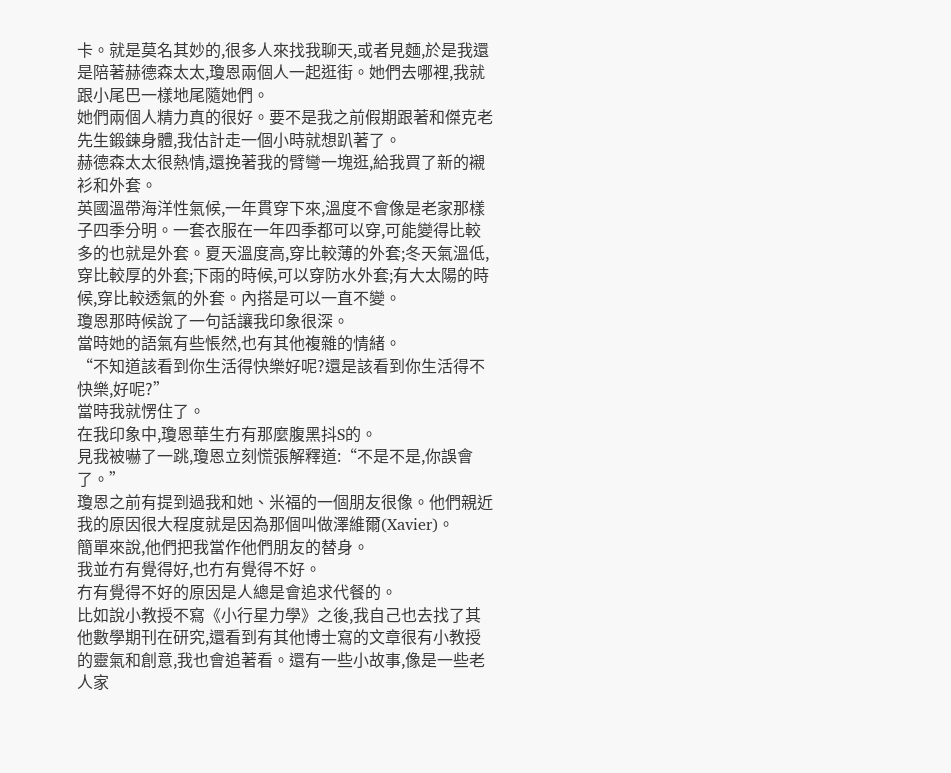卡。就是莫名其妙的,很多人來找我聊天,或者見麵,於是我還是陪著赫德森太太,瓊恩兩個人一起逛街。她們去哪裡,我就跟小尾巴一樣地尾隨她們。
她們兩個人精力真的很好。要不是我之前假期跟著和傑克老先生鍛鍊身體,我估計走一個小時就想趴著了。
赫德森太太很熱情,還挽著我的臂彎一塊逛,給我買了新的襯衫和外套。
英國溫帶海洋性氣候,一年貫穿下來,溫度不會像是老家那樣子四季分明。一套衣服在一年四季都可以穿,可能變得比較多的也就是外套。夏天溫度高,穿比較薄的外套;冬天氣溫低,穿比較厚的外套;下雨的時候,可以穿防水外套;有大太陽的時候,穿比較透氣的外套。內搭是可以一直不變。
瓊恩那時候說了一句話讓我印象很深。
當時她的語氣有些悵然,也有其他複雜的情緒。
“不知道該看到你生活得快樂好呢?還是該看到你生活得不快樂,好呢?”
當時我就愣住了。
在我印象中,瓊恩華生冇有那麼腹黑抖S的。
見我被嚇了一跳,瓊恩立刻慌張解釋道:“不是不是,你誤會了。”
瓊恩之前有提到過我和她、米福的一個朋友很像。他們親近我的原因很大程度就是因為那個叫做澤維爾(Xavier)。
簡單來說,他們把我當作他們朋友的替身。
我並冇有覺得好,也冇有覺得不好。
冇有覺得不好的原因是人總是會追求代餐的。
比如說小教授不寫《小行星力學》之後,我自己也去找了其他數學期刊在研究,還看到有其他博士寫的文章很有小教授的靈氣和創意,我也會追著看。還有一些小故事,像是一些老人家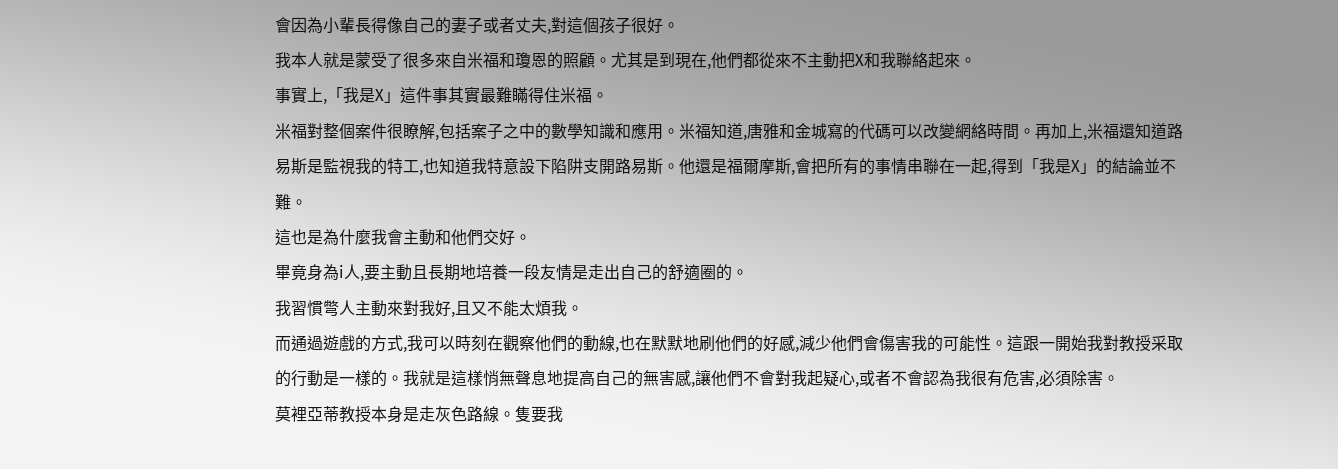會因為小輩長得像自己的妻子或者丈夫,對這個孩子很好。
我本人就是蒙受了很多來自米福和瓊恩的照顧。尤其是到現在,他們都從來不主動把X和我聯絡起來。
事實上,「我是X」這件事其實最難瞞得住米福。
米福對整個案件很瞭解,包括案子之中的數學知識和應用。米福知道,唐雅和金城寫的代碼可以改變網絡時間。再加上,米福還知道路易斯是監視我的特工,也知道我特意設下陷阱支開路易斯。他還是福爾摩斯,會把所有的事情串聯在一起,得到「我是X」的結論並不難。
這也是為什麼我會主動和他們交好。
畢竟身為i人,要主動且長期地培養一段友情是走出自己的舒適圈的。
我習慣彆人主動來對我好,且又不能太煩我。
而通過遊戲的方式,我可以時刻在觀察他們的動線,也在默默地刷他們的好感,減少他們會傷害我的可能性。這跟一開始我對教授采取的行動是一樣的。我就是這樣悄無聲息地提高自己的無害感,讓他們不會對我起疑心,或者不會認為我很有危害,必須除害。
莫裡亞蒂教授本身是走灰色路線。隻要我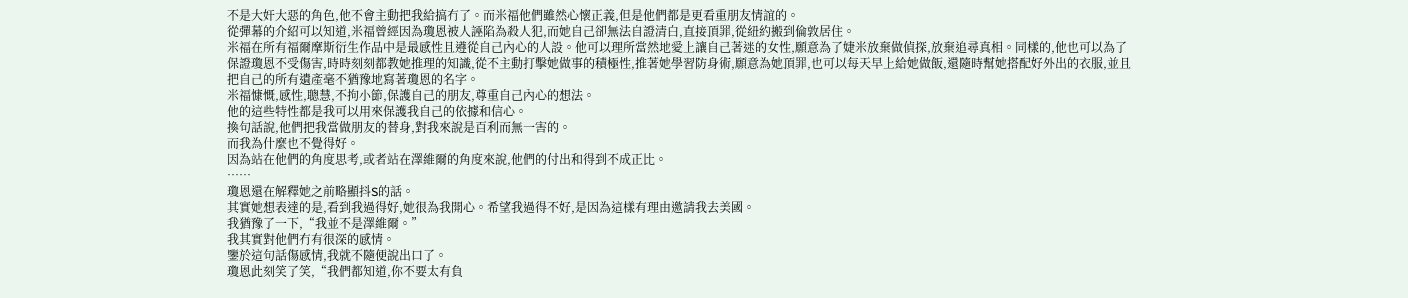不是大奸大惡的角色,他不會主動把我給搞冇了。而米福他們雖然心懷正義,但是他們都是更看重朋友情誼的。
從彈幕的介紹可以知道,米福曾經因為瓊恩被人誣陷為殺人犯,而她自己卻無法自證清白,直接頂罪,從紐約搬到倫敦居住。
米福在所有福爾摩斯衍生作品中是最感性且遵從自己內心的人設。他可以理所當然地愛上讓自己著迷的女性,願意為了婕米放棄做偵探,放棄追尋真相。同樣的,他也可以為了保證瓊恩不受傷害,時時刻刻都教她推理的知識,從不主動打擊她做事的積極性,推著她學習防身術,願意為她頂罪,也可以每天早上給她做飯,還隨時幫她搭配好外出的衣服,並且把自己的所有遺產毫不猶豫地寫著瓊恩的名字。
米福慷慨,感性,聰慧,不拘小節,保護自己的朋友,尊重自己內心的想法。
他的這些特性都是我可以用來保護我自己的依據和信心。
換句話說,他們把我當做朋友的替身,對我來說是百利而無一害的。
而我為什麼也不覺得好。
因為站在他們的角度思考,或者站在澤維爾的角度來說,他們的付出和得到不成正比。
……
瓊恩還在解釋她之前略顯抖S的話。
其實她想表達的是,看到我過得好,她很為我開心。希望我過得不好,是因為這樣有理由邀請我去美國。
我猶豫了一下,“我並不是澤維爾。”
我其實對他們冇有很深的感情。
鑒於這句話傷感情,我就不隨便說出口了。
瓊恩此刻笑了笑,“我們都知道,你不要太有負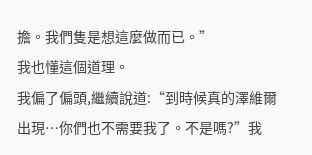擔。我們隻是想這麼做而已。”
我也懂這個道理。
我偏了偏頭,繼續說道:“到時候真的澤維爾出現…你們也不需要我了。不是嗎?”我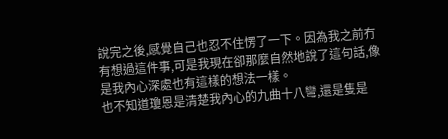說完之後,感覺自己也忍不住愣了一下。因為我之前冇有想過這件事,可是我現在卻那麼自然地說了這句話,像是我內心深處也有這樣的想法一樣。
也不知道瓊恩是清楚我內心的九曲十八彎,還是隻是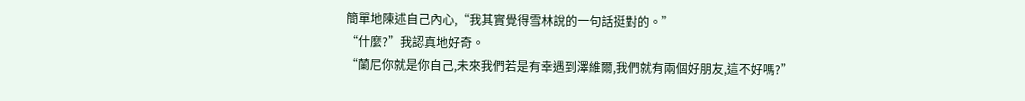簡單地陳述自己內心,“我其實覺得雪林說的一句話挺對的。”
“什麼?”我認真地好奇。
“蘭尼你就是你自己,未來我們若是有幸遇到澤維爾,我們就有兩個好朋友,這不好嗎?”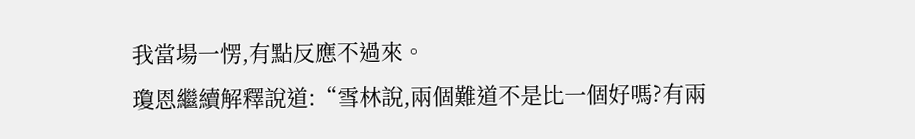我當場一愣,有點反應不過來。
瓊恩繼續解釋說道:“雪林說,兩個難道不是比一個好嗎?有兩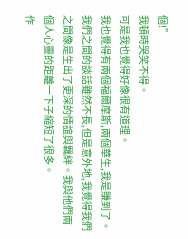個!”
我頓時哭笑不得。
可是我也覺得好像很有道理。
我也覺得有兩個福爾摩斯,兩個華生,我是賺到了。
我們之間的談話雖然不長,但是意外地,我覺得我們之間像是生出了更深的情誼與羈絆。我與他們兩個人心靈的距離一下子縮短了很多。
作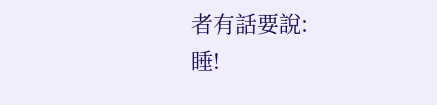者有話要說:
睡!